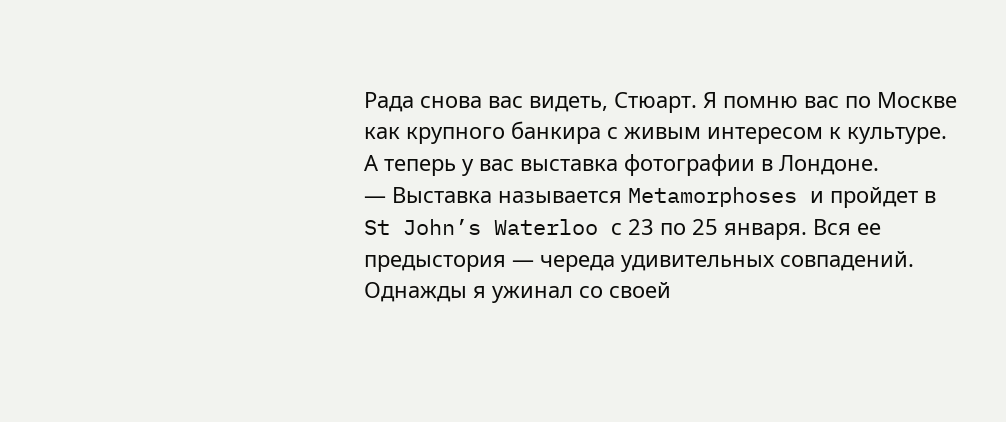Рада снова вас видеть, Стюарт. Я помню вас по Москве как крупного банкира с живым интересом к культуре. А теперь у вас выставка фотографии в Лондоне.
— Выставка называется Metamorphoses и пройдет в St John’s Waterloo с 23 по 25 января. Вся ее предыстория — череда удивительных совпадений. Однажды я ужинал со своей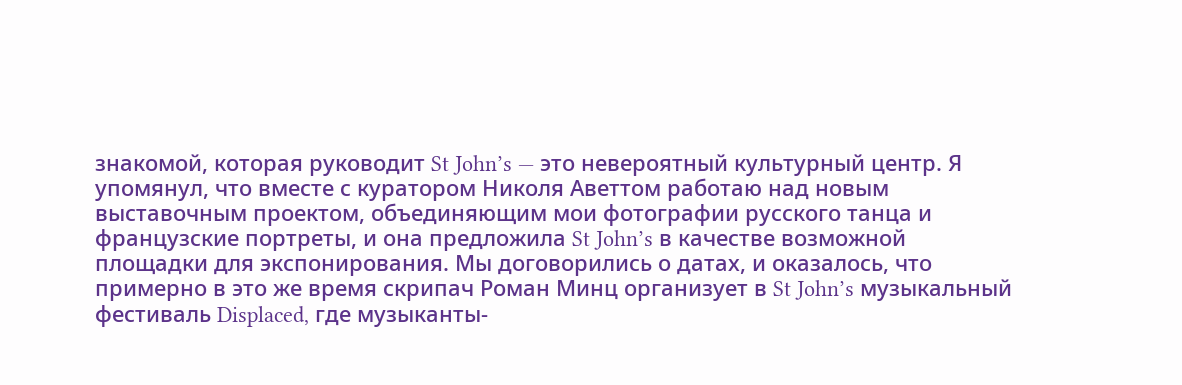знакомой, которая руководит St John’s — это невероятный культурный центр. Я упомянул, что вместе с куратором Николя Аветтом работаю над новым выставочным проектом, объединяющим мои фотографии русского танца и французские портреты, и она предложила St John’s в качестве возможной площадки для экспонирования. Мы договорились о датах, и оказалось, что примерно в это же время скрипач Роман Минц организует в St John’s музыкальный фестиваль Displaced, где музыканты-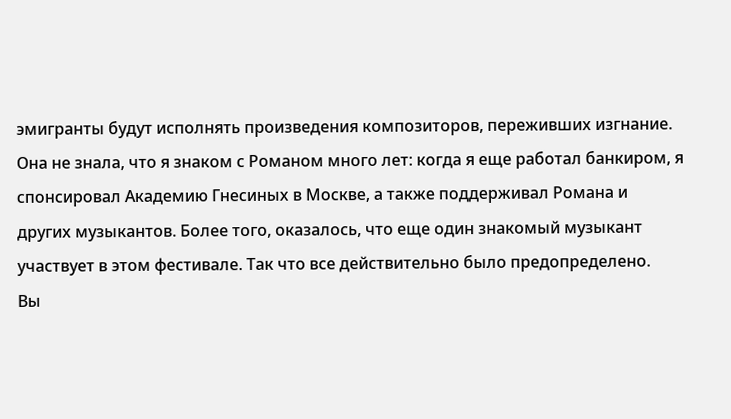эмигранты будут исполнять произведения композиторов, переживших изгнание. Она не знала, что я знаком с Романом много лет: когда я еще работал банкиром, я спонсировал Академию Гнесиных в Москве, а также поддерживал Романа и других музыкантов. Более того, оказалось, что еще один знакомый музыкант участвует в этом фестивале. Так что все действительно было предопределено.
Вы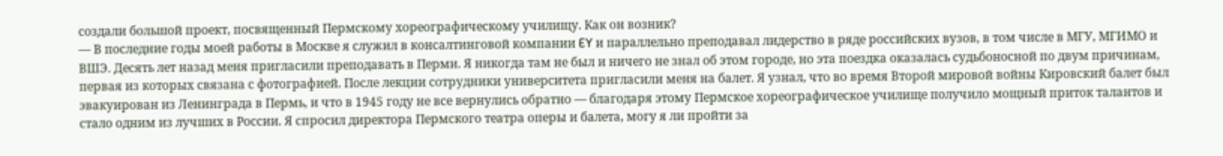создали большой проект, посвященный Пермскому хореографическому училищу. Как он возник?
— В последние годы моей работы в Москве я служил в консалтинговой компании EY и параллельно преподавал лидерство в ряде российских вузов, в том числе в МГУ, МГИМО и ВШЭ. Десять лет назад меня пригласили преподавать в Перми. Я никогда там не был и ничего не знал об этом городе, но эта поездка оказалась судьбоносной по двум причинам, первая из которых связана с фотографией. После лекции сотрудники университета пригласили меня на балет. Я узнал, что во время Второй мировой войны Кировский балет был эвакуирован из Ленинграда в Пермь, и что в 1945 году не все вернулись обратно — благодаря этому Пермское хореографическое училище получило мощный приток талантов и стало одним из лучших в России. Я спросил директора Пермского театра оперы и балета, могу я ли пройти за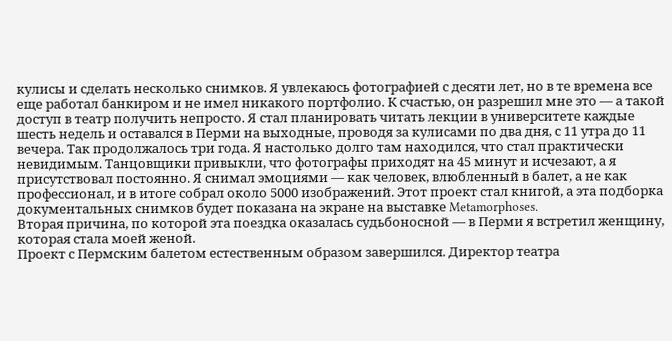кулисы и сделать несколько снимков. Я увлекаюсь фотографией с десяти лет, но в те времена все еще работал банкиром и не имел никакого портфолио. К счастью, он разрешил мне это — а такой доступ в театр получить непросто. Я стал планировать читать лекции в университете каждые шесть недель и оставался в Перми на выходные, проводя за кулисами по два дня, с 11 утра до 11 вечера. Так продолжалось три года. Я настолько долго там находился, что стал практически невидимым. Танцовщики привыкли, что фотографы приходят на 45 минут и исчезают, а я присутствовал постоянно. Я снимал эмоциями — как человек, влюбленный в балет, а не как профессионал, и в итоге собрал около 5000 изображений. Этот проект стал книгой, а эта подборка документальных снимков будет показана на экране на выставке Metamorphoses.
Вторая причина, по которой эта поездка оказалась судьбоносной — в Перми я встретил женщину, которая стала моей женой.
Проект с Пермским балетом естественным образом завершился. Директор театра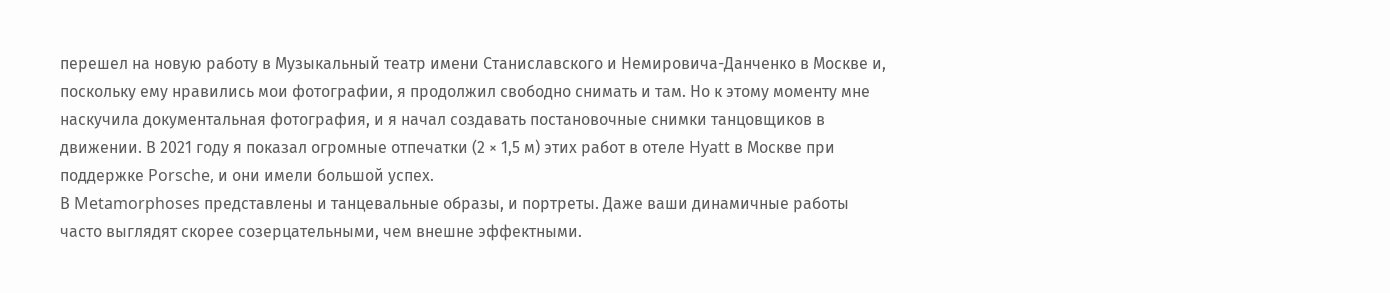перешел на новую работу в Музыкальный театр имени Станиславского и Немировича-Данченко в Москве и, поскольку ему нравились мои фотографии, я продолжил свободно снимать и там. Но к этому моменту мне наскучила документальная фотография, и я начал создавать постановочные снимки танцовщиков в движении. В 2021 году я показал огромные отпечатки (2 × 1,5 м) этих работ в отеле Hyatt в Москве при поддержке Porsche, и они имели большой успех.
В Metamorphoses представлены и танцевальные образы, и портреты. Даже ваши динамичные работы часто выглядят скорее созерцательными, чем внешне эффектными.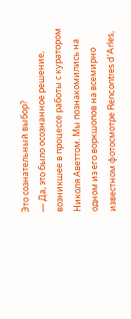Это сознательный выбор?
— Да, это было осознанное решение, возникшее в процессе работы с куратором Николя Аветтом. Мы познакомились на одном из его воркшопов на всемирно известном фотосмотре Rencontres d’Arles,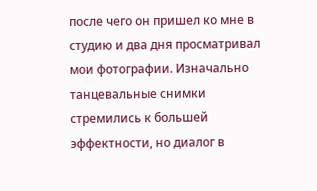после чего он пришел ко мне в студию и два дня просматривал мои фотографии. Изначально танцевальные снимки стремились к большей эффектности, но диалог в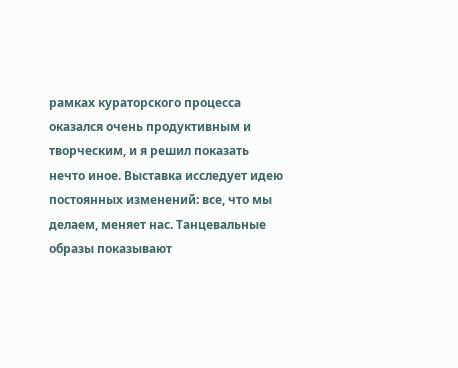рамках кураторского процесса оказался очень продуктивным и творческим, и я решил показать нечто иное. Выставка исследует идею постоянных изменений: все, что мы делаем, меняет нас. Танцевальные образы показывают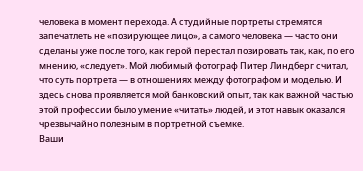человека в момент перехода. А студийные портреты стремятся запечатлеть не «позирующее лицо», а самого человека — часто они сделаны уже после того, как герой перестал позировать так, как, по его мнению, «следует». Мой любимый фотограф Питер Линдберг считал, что суть портрета — в отношениях между фотографом и моделью. И здесь снова проявляется мой банковский опыт, так как важной частью этой профессии было умение «читать» людей, и этот навык оказался чрезвычайно полезным в портретной съемке.
Ваши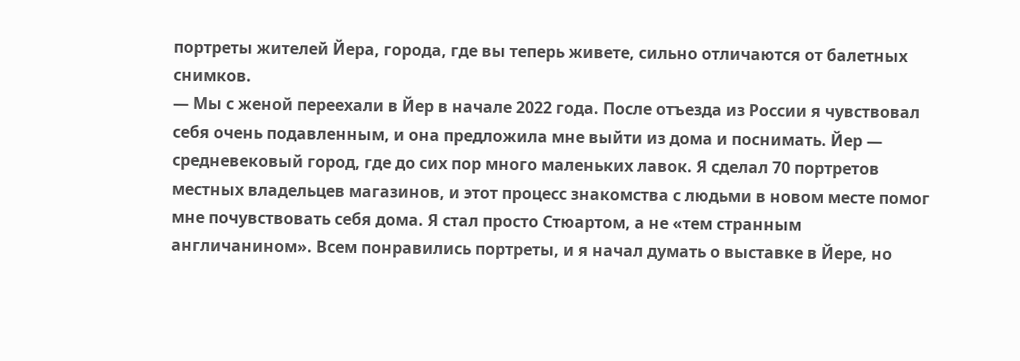портреты жителей Йера, города, где вы теперь живете, сильно отличаются от балетных снимков.
— Мы с женой переехали в Йер в начале 2022 года. После отъезда из России я чувствовал себя очень подавленным, и она предложила мне выйти из дома и поснимать. Йер — средневековый город, где до сих пор много маленьких лавок. Я сделал 70 портретов местных владельцев магазинов, и этот процесс знакомства с людьми в новом месте помог мне почувствовать себя дома. Я стал просто Стюартом, а не «тем странным англичанином». Всем понравились портреты, и я начал думать о выставке в Йере, но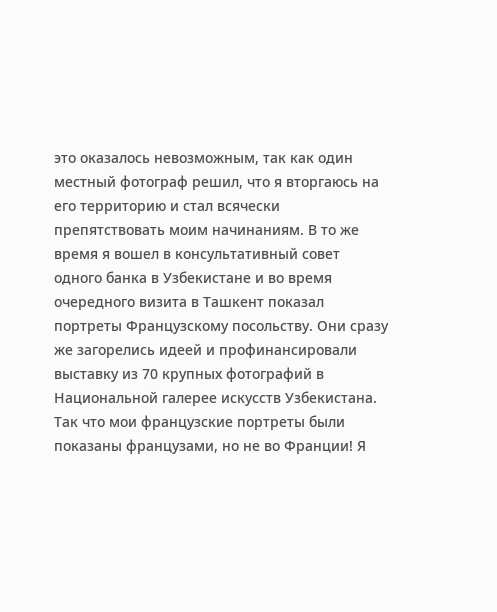это оказалось невозможным, так как один местный фотограф решил, что я вторгаюсь на его территорию и стал всячески препятствовать моим начинаниям. В то же время я вошел в консультативный совет одного банка в Узбекистане и во время очередного визита в Ташкент показал портреты Французскому посольству. Они сразу же загорелись идеей и профинансировали выставку из 70 крупных фотографий в Национальной галерее искусств Узбекистана. Так что мои французские портреты были показаны французами, но не во Франции! Я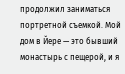продолжил заниматься портретной съемкой. Мой дом в Йере — это бывший монастырь с пещерой, и я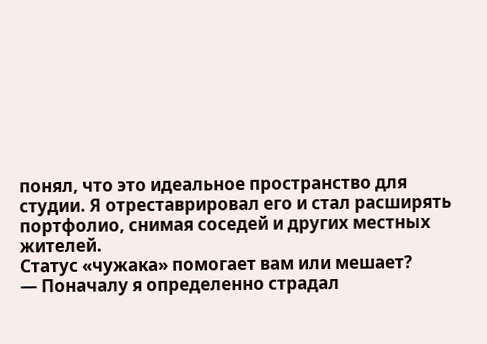понял, что это идеальное пространство для студии. Я отреставрировал его и стал расширять портфолио, снимая соседей и других местных жителей.
Статус «чужака» помогает вам или мешает?
— Поначалу я определенно страдал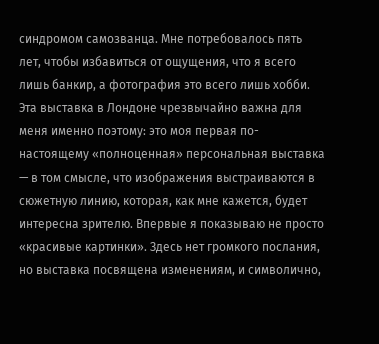синдромом самозванца. Мне потребовалось пять лет, чтобы избавиться от ощущения, что я всего лишь банкир, а фотография это всего лишь хобби. Эта выставка в Лондоне чрезвычайно важна для меня именно поэтому: это моя первая по-настоящему «полноценная» персональная выставка — в том смысле, что изображения выстраиваются в сюжетную линию, которая, как мне кажется, будет интересна зрителю. Впервые я показываю не просто «красивые картинки». Здесь нет громкого послания, но выставка посвящена изменениям, и символично,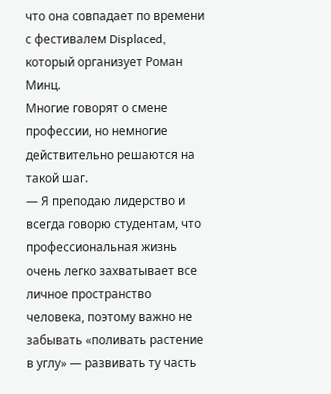что она совпадает по времени с фестивалем Displaced, который организует Роман Минц.
Многие говорят о смене профессии, но немногие действительно решаются на такой шаг.
— Я преподаю лидерство и всегда говорю студентам, что профессиональная жизнь очень легко захватывает все личное пространство человека, поэтому важно не забывать «поливать растение в углу» — развивать ту часть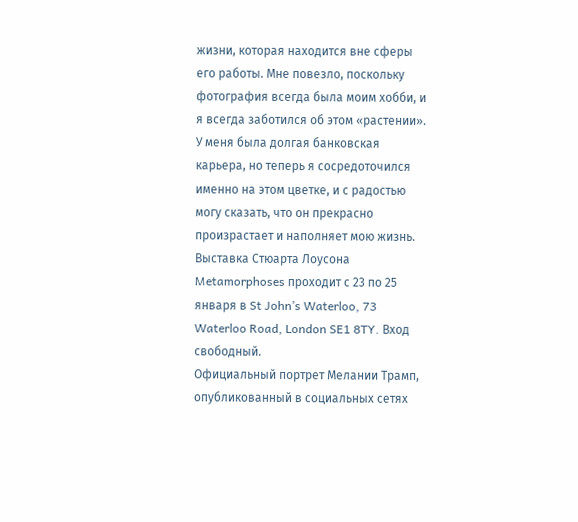жизни, которая находится вне сферы его работы. Мне повезло, поскольку фотография всегда была моим хобби, и я всегда заботился об этом «растении». У меня была долгая банковская карьера, но теперь я сосредоточился именно на этом цветке, и с радостью могу сказать, что он прекрасно произрастает и наполняет мою жизнь.
Выставка Стюарта Лоусона Metamorphoses проходит с 23 по 25 января в St John’s Waterloo, 73 Waterloo Road, London SE1 8TY. Вход свободный.
Официальный портрет Мелании Трамп, опубликованный в социальных сетях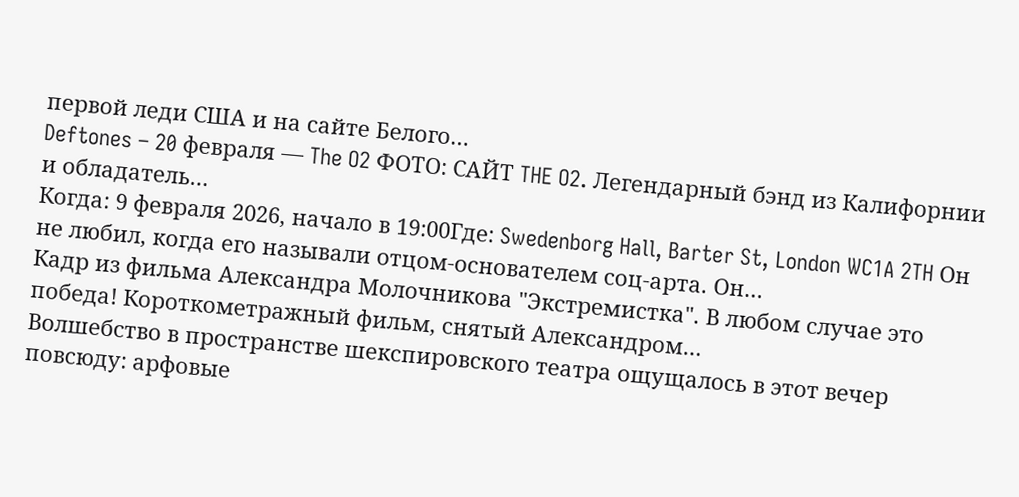первой леди США и на сайте Белого…
Deftones – 20 февраля — The O2 ФОТО: САЙТ THE O2. Легендарный бэнд из Калифорнии и обладатель…
Когда: 9 февраля 2026, начало в 19:00Где: Swedenborg Hall, Barter St, London WC1A 2TH Он не любил, когда его называли отцом-основателем соц-арта. Он…
Кадр из фильма Александра Молочникова "Экстремистка". В любом случае это победа! Короткометражный фильм, снятый Александром…
Волшебство в пространстве шекспировского театра ощущалось в этот вечер повсюду: арфовые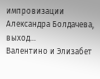импровизации Александра Болдачева, выход…
Валентино и Элизабет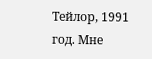Тейлор, 1991 год. Мне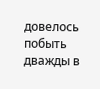довелось побыть дважды в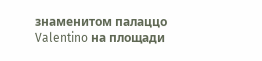знаменитом палаццо Valentino на площади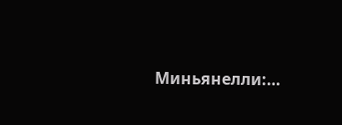Миньянелли:…